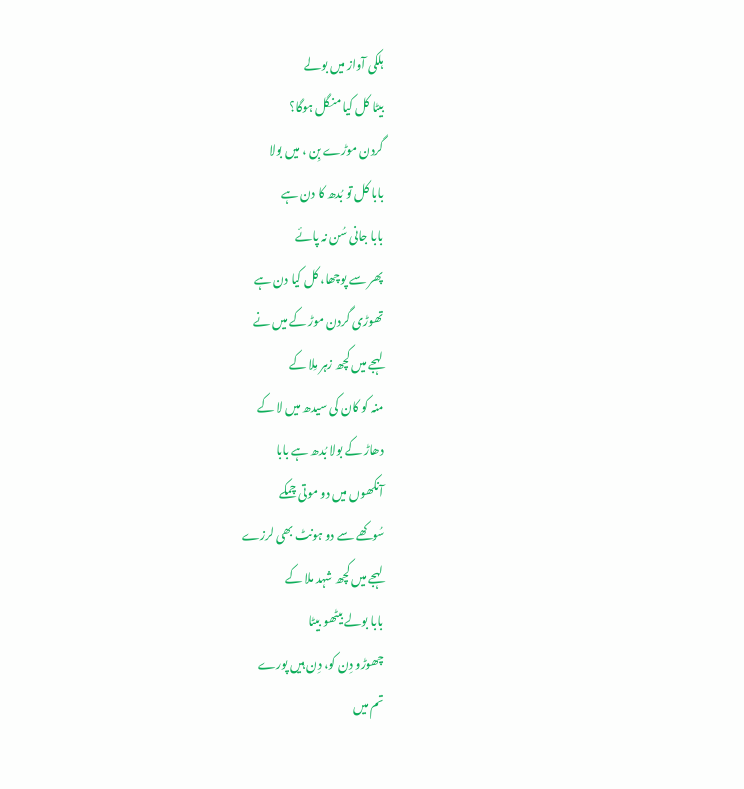ہلکی آواز میں بولے
بیٹا کل کیا منگل ہوگا؟
گردن موڑے بِن ، میں بولا
بابا کل تو بُدھ کا دن ہے
بابا جانی سُن نہ پائے
پھر سے پوچھا، کل کیا دن ہے
تھوڑی گردن موڑ کے میں نے
لہجے میں کچھ زہر مِلا کے
منہ کو کان کی سیدھ میں لا کے
دھاڑ کے بولا بُدھ ہے بابا
آنکھوں میں دو موتی چمکے
سُوکھے سے دو ہونٹ بھی لرزے
لہجے میں کچھ شہد ملا کے
بابا بولے بیٹھو بیٹا
چھوڑو دِن کو، دِن ہیں پورے
تم میں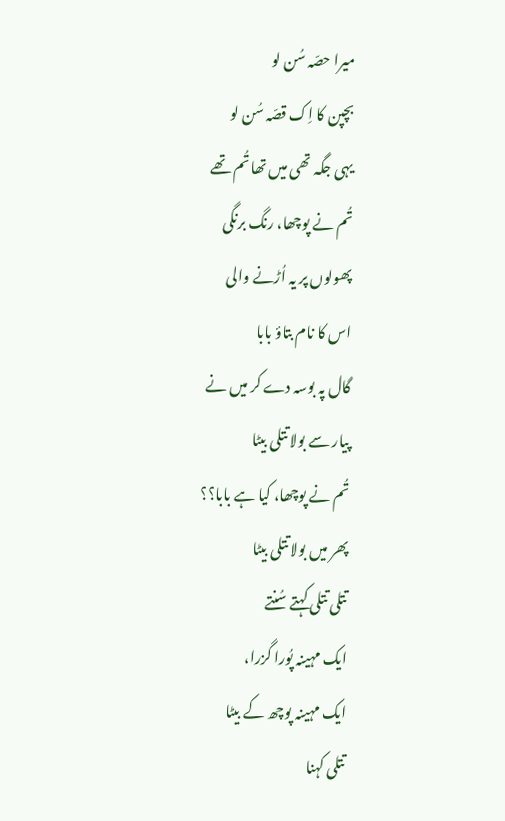میرا حصّہ سُن لو
بچپن کا اِک قصّہ سُن لو
یہی جگہ تھی میں تھا تُم تھے
تُم نے پوچھا، رنگ برنگی
پھولوں پر یہ اُڑنے والی
اس کا نام بتاؤ بابا
گال پہ بوسہ دے کر میں نے
پیار سے بولا تتلی بیٹا
تُم نے پوچھا، کیا ہے بابا؟؟
پھر میں بولا تتلی بیٹا
تتلی تتلی کہتے سُنتے
ایک مہینہ پُورا گزرا،
ایک مہینہ پوچھ کے بیٹا
تتلی کہنا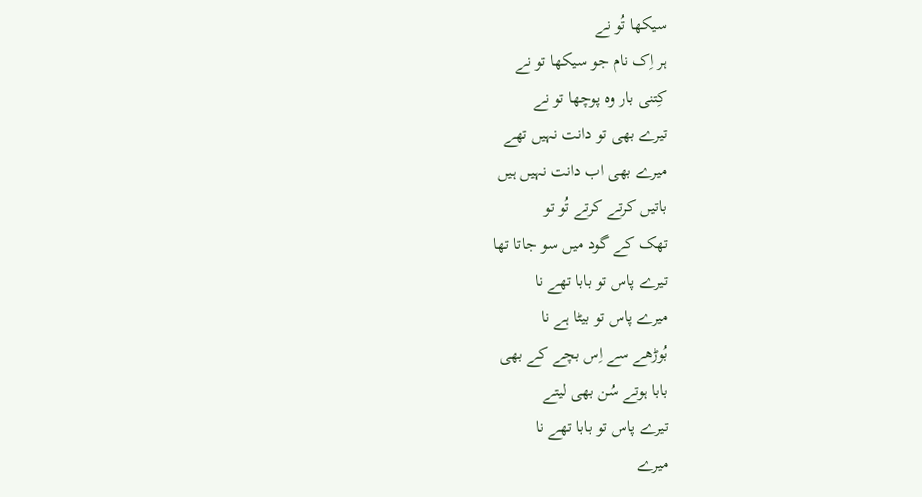سیکھا تُو نے
ہر اِک نام جو سیکھا تو نے
کِتنی بار وہ پوچھا تو نے
تیرے بھی تو دانت نہیں تھے
میرے بھی اب دانت نہیں ہیں
باتیں کرتے کرتے تُو تو
تھک کے گود میں سو جاتا تھا
تیرے پاس تو بابا تھے نا
میرے پاس تو بیٹا ہے نا
بُوڑھے سے اِس بچے کے بھی
بابا ہوتے سُن بھی لیتے
تیرے پاس تو بابا تھے نا
میرے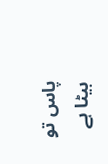پاس تو بیٹا ہے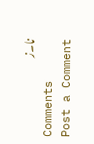نا۔ز
Comments
Post a Comment